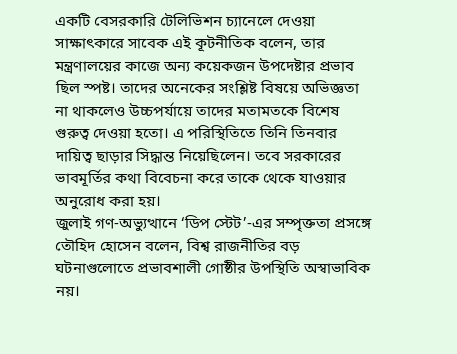একটি বেসরকারি টেলিভিশন চ্যানেলে দেওয়া সাক্ষাৎকারে সাবেক এই কূটনীতিক বলেন, তার মন্ত্রণালয়ের কাজে অন্য কয়েকজন উপদেষ্টার প্রভাব ছিল স্পষ্ট। তাদের অনেকের সংশ্লিষ্ট বিষয়ে অভিজ্ঞতা না থাকলেও উচ্চপর্যায়ে তাদের মতামতকে বিশেষ গুরুত্ব দেওয়া হতো। এ পরিস্থিতিতে তিনি তিনবার দায়িত্ব ছাড়ার সিদ্ধান্ত নিয়েছিলেন। তবে সরকারের ভাবমূর্তির কথা বিবেচনা করে তাকে থেকে যাওয়ার অনুরোধ করা হয়।
জুলাই গণ-অভ্যুত্থানে ‘ডিপ স্টেট’-এর সম্পৃক্ততা প্রসঙ্গে তৌহিদ হোসেন বলেন, বিশ্ব রাজনীতির বড় ঘটনাগুলোতে প্রভাবশালী গোষ্ঠীর উপস্থিতি অস্বাভাবিক নয়।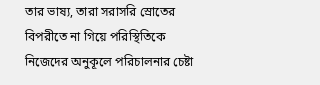তার ভাষ্য, তারা সরাসরি স্রোতের বিপরীতে না গিয়ে পরিস্থিতিকে নিজেদের অনুকূলে পরিচালনার চেষ্টা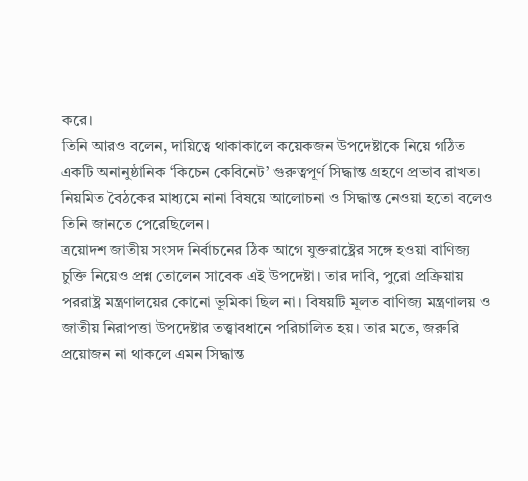করে।
তিনি আরও বলেন, দায়িত্বে থাকাকালে কয়েকজন উপদেষ্টাকে নিয়ে গঠিত একটি অনানুষ্ঠানিক ‘কিচেন কেবিনেট’ গুরুত্বপূর্ণ সিদ্ধান্ত গ্রহণে প্রভাব রাখত। নিয়মিত বৈঠকের মাধ্যমে নানা বিষয়ে আলোচনা ও সিদ্ধান্ত নেওয়া হতো বলেও তিনি জানতে পেরেছিলেন।
ত্রয়োদশ জাতীয় সংসদ নির্বাচনের ঠিক আগে যুক্তরাষ্ট্রের সঙ্গে হওয়া বাণিজ্য চুক্তি নিয়েও প্রশ্ন তোলেন সাবেক এই উপদেষ্টা। তার দাবি, পুরো প্রক্রিয়ায় পররাষ্ট্র মন্ত্রণালয়ের কোনো ভূমিকা ছিল না। বিষয়টি মূলত বাণিজ্য মন্ত্রণালয় ও জাতীয় নিরাপত্তা উপদেষ্টার তত্ত্বাবধানে পরিচালিত হয়। তার মতে, জরুরি প্রয়োজন না থাকলে এমন সিদ্ধান্ত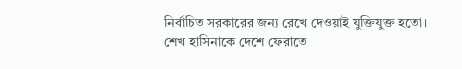নির্বাচিত সরকারের জন্য রেখে দেওয়াই যুক্তিযুক্ত হতো।
শেখ হাসিনাকে দেশে ফেরাতে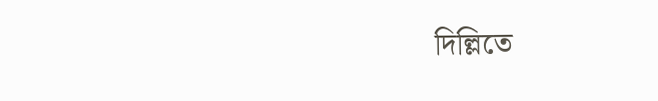দিল্লিতে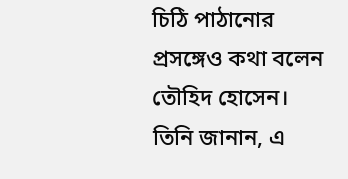চিঠি পাঠানোর প্রসঙ্গেও কথা বলেন তৌহিদ হোসেন। তিনি জানান, এ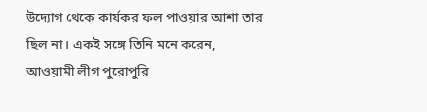উদ্যোগ থেকে কার্যকর ফল পাওয়ার আশা তার ছিল না। একই সঙ্গে তিনি মনে করেন, আওয়ামী লীগ পুরোপুরি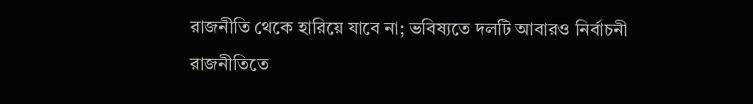রাজনীতি থেকে হারিয়ে যাবে না; ভবিষ্যতে দলটি আবারও নির্বাচনী রাজনীতিতে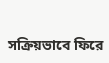সক্রিয়ভাবে ফিরে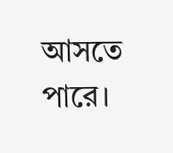আসতে পারে।